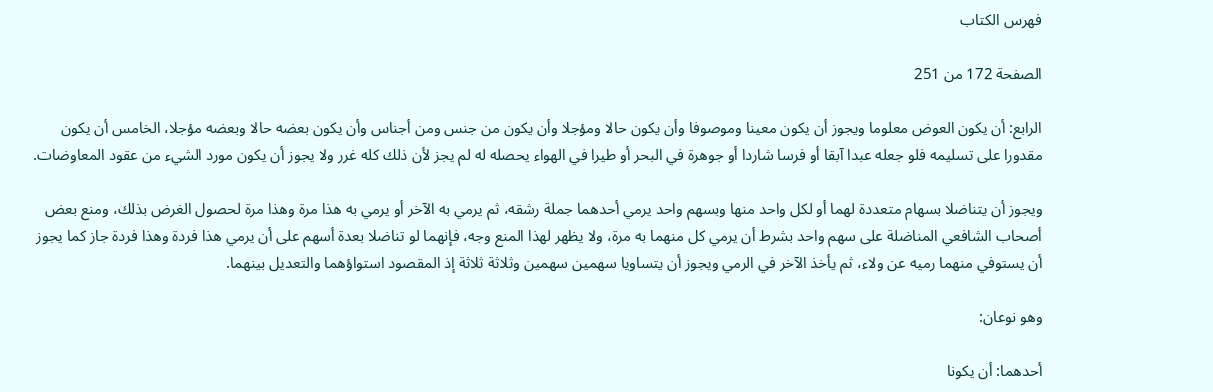فهرس الكتاب

الصفحة 172 من 251

الرابع: أن يكون العوض معلوما ويجوز أن يكون معينا وموصوفا وأن يكون حالا ومؤجلا وأن يكون من جنس ومن أجناس وأن يكون بعضه حالا وبعضه مؤجلا، الخامس أن يكون مقدورا على تسليمه فلو جعله عبدا آبقا أو فرسا شاردا أو جوهرة في البحر أو طيرا في الهواء يحصله له لم يجز لأن ذلك كله غرر ولا يجوز أن يكون مورد الشيء من عقود المعاوضات.

ويجوز أن يتناضلا بسهام متعددة لهما أو لكل واحد منها وبسهم واحد يرمي أحدهما جملة رشقه، ثم يرمي به الآخر أو يرمي به هذا مرة وهذا مرة لحصول الغرض بذلك، ومنع بعض أصحاب الشافعي المناضلة على سهم واحد بشرط أن يرمي كل منهما به مرة، ولا يظهر لهذا المنع وجه، فإنهما لو تناضلا بعدة أسهم على أن يرمي هذا فردة وهذا فردة جاز كما يجوز أن يستوفي منهما رميه عن ولاء، ثم يأخذ الآخر في الرمي ويجوز أن يتساويا سهمين سهمين وثلاثة ثلاثة إذ المقصود استواؤهما والتعديل بينهما.

وهو نوعان:

أحدهما: أن يكونا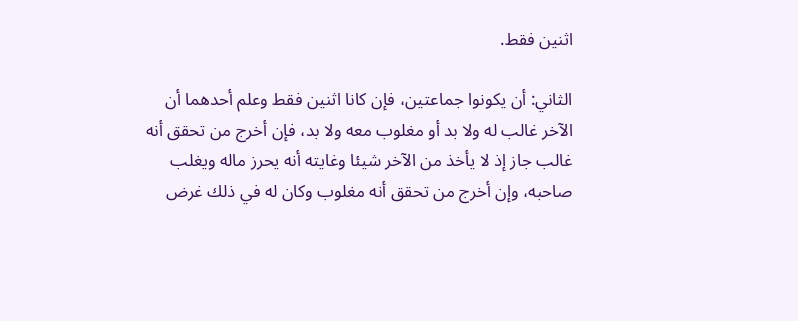اثنين فقط.

الثاني: أن يكونوا جماعتين، فإن كانا اثنين فقط وعلم أحدهما أن الآخر غالب له ولا بد أو مغلوب معه ولا بد، فإن أخرج من تحقق أنه غالب جاز إذ لا يأخذ من الآخر شيئا وغايته أنه يحرز ماله ويغلب صاحبه، وإن أخرج من تحقق أنه مغلوب وكان له في ذلك غرض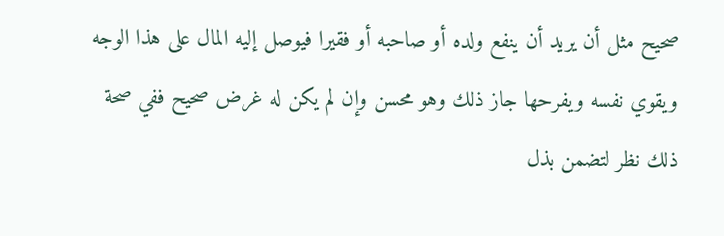صحيح مثل أن يريد أن ينفع ولده أو صاحبه أو فقيرا فيوصل إليه المال على هذا الوجه ويقوي نفسه ويفرحها جاز ذلك وهو محسن وإن لم يكن له غرض صحيح ففي صحة ذلك نظر لتضمن بذل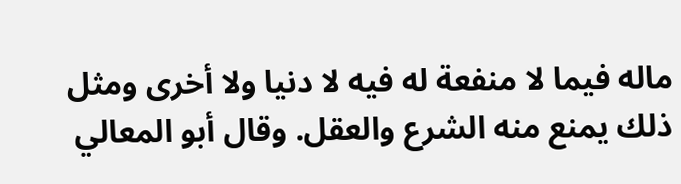ماله فيما لا منفعة له فيه لا دنيا ولا أخرى ومثل ذلك يمنع منه الشرع والعقل. وقال أبو المعالي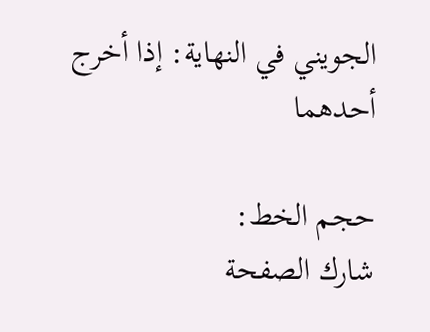الجويني في النهاية: إذا أخرج أحدهما

حجم الخط:
شارك الصفحة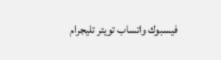فيسبوك واتساب تويتر تليجرام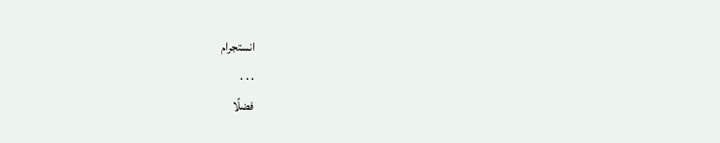انستجرام
. . .
فضلًا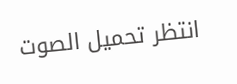انتظر تحميل الصوت